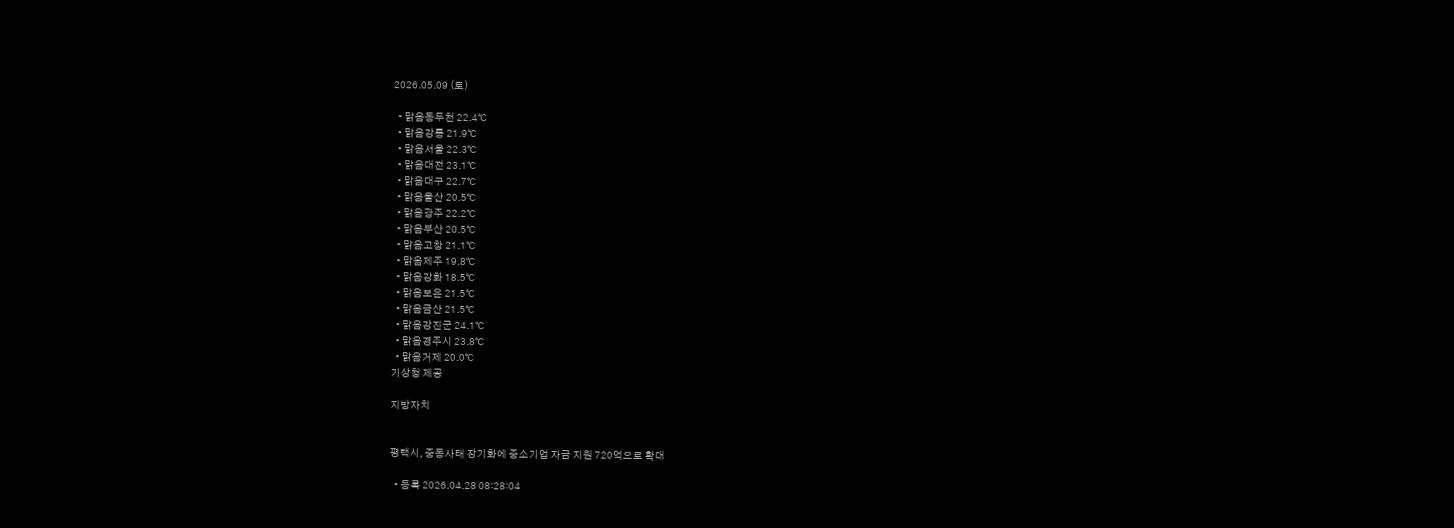2026.05.09 (토)

  • 맑음동두천 22.4℃
  • 맑음강릉 21.9℃
  • 맑음서울 22.3℃
  • 맑음대전 23.1℃
  • 맑음대구 22.7℃
  • 맑음울산 20.5℃
  • 맑음광주 22.2℃
  • 맑음부산 20.5℃
  • 맑음고창 21.1℃
  • 맑음제주 19.8℃
  • 맑음강화 18.5℃
  • 맑음보은 21.5℃
  • 맑음금산 21.5℃
  • 맑음강진군 24.1℃
  • 맑음경주시 23.8℃
  • 맑음거제 20.0℃
기상청 제공

지방자치


평택시, 중동사태 장기화에 중소기업 자금 지원 720억으로 확대

  • 등록 2026.04.28 08:28:04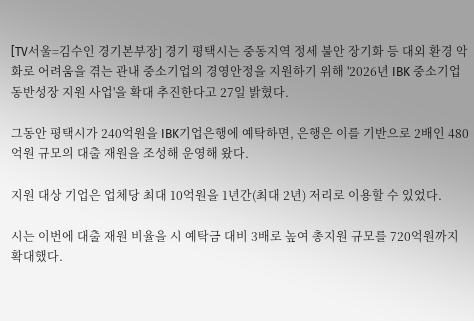[TV서울=김수인 경기본부장] 경기 평택시는 중동지역 정세 불안 장기화 등 대외 환경 악화로 어려움을 겪는 관내 중소기업의 경영안정을 지원하기 위해 '2026년 IBK 중소기업 동반성장 지원 사업'을 확대 추진한다고 27일 밝혔다.

그동안 평택시가 240억원을 IBK기업은행에 예탁하면, 은행은 이를 기반으로 2배인 480억원 규모의 대출 재원을 조성해 운영해 왔다.

지원 대상 기업은 업체당 최대 10억원을 1년간(최대 2년) 저리로 이용할 수 있었다.

시는 이번에 대출 재원 비율을 시 예탁금 대비 3배로 높여 총지원 규모를 720억원까지 확대했다.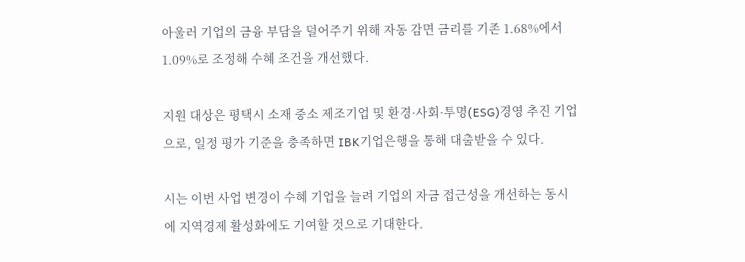아울러 기업의 금융 부담을 덜어주기 위해 자동 감면 금리를 기존 1.68%에서 1.09%로 조정해 수혜 조건을 개선했다.

지원 대상은 평택시 소재 중소 제조기업 및 환경·사회·투명(ESG)경영 추진 기업으로, 일정 평가 기준을 충족하면 IBK기업은행을 통해 대출받을 수 있다.

시는 이번 사업 변경이 수혜 기업을 늘려 기업의 자금 접근성을 개선하는 동시에 지역경제 활성화에도 기여할 것으로 기대한다.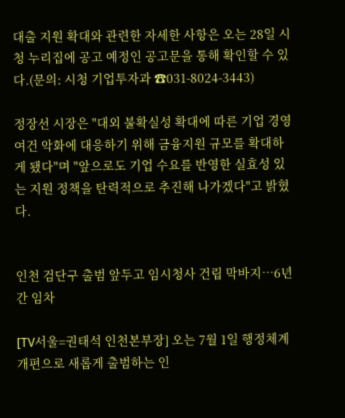대출 지원 확대와 관련한 자세한 사항은 오는 28일 시청 누리집에 공고 예정인 공고문을 통해 확인할 수 있다.(문의: 시청 기업투자과 ☎031-8024-3443)

정장선 시장은 "대외 불확실성 확대에 따른 기업 경영 여건 악화에 대응하기 위해 금융지원 규모를 확대하게 됐다"며 "앞으로도 기업 수요를 반영한 실효성 있는 지원 정책을 탄력적으로 추진해 나가겠다"고 밝혔다.


인천 검단구 출범 앞두고 임시청사 건립 막바지…6년간 임차

[TV서울=권태석 인천본부장] 오는 7월 1일 행정체계 개편으로 새롭게 출범하는 인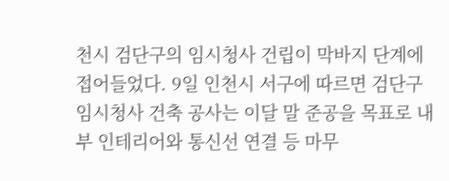천시 검단구의 임시청사 건립이 막바지 단계에 접어들었다. 9일 인천시 서구에 따르면 검단구 임시청사 건축 공사는 이달 말 준공을 목표로 내부 인테리어와 통신선 연결 등 마무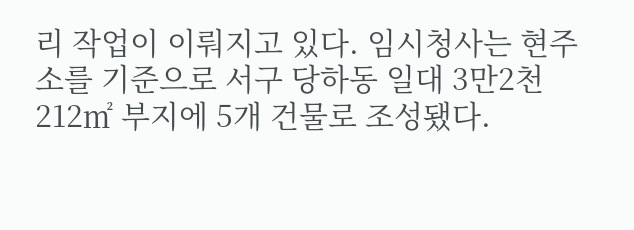리 작업이 이뤄지고 있다. 임시청사는 현주소를 기준으로 서구 당하동 일대 3만2천212㎡ 부지에 5개 건물로 조성됐다.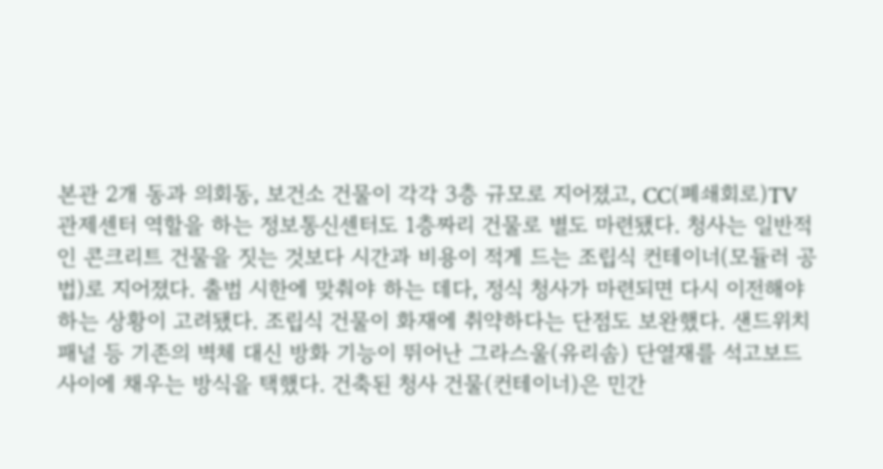본관 2개 동과 의회동, 보건소 건물이 각각 3층 규모로 지어졌고, CC(폐쇄회로)TV 관제센터 역할을 하는 정보통신센터도 1층짜리 건물로 별도 마련됐다. 청사는 일반적인 콘크리트 건물을 짓는 것보다 시간과 비용이 적게 드는 조립식 컨테이너(모듈러 공법)로 지어졌다. 출범 시한에 맞춰야 하는 데다, 정식 청사가 마련되면 다시 이전해야 하는 상황이 고려됐다. 조립식 건물이 화재에 취약하다는 단점도 보완했다. 샌드위치 패널 등 기존의 벽체 대신 방화 기능이 뛰어난 그라스울(유리솜) 단열재를 석고보드 사이에 채우는 방식을 택했다. 건축된 청사 건물(컨테이너)은 민간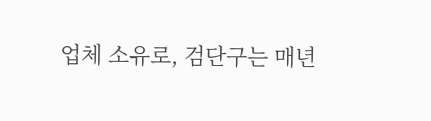업체 소유로, 검단구는 매년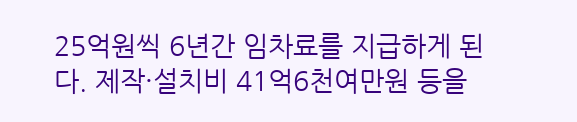25억원씩 6년간 임차료를 지급하게 된다. 제작·설치비 41억6천여만원 등을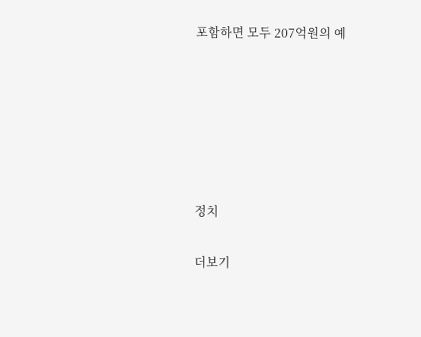포함하면 모두 207억원의 예






정치

더보기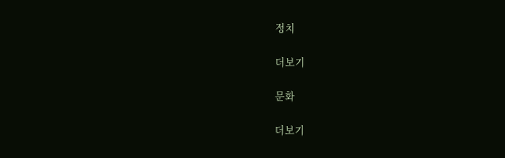정치

더보기

문화

더보기